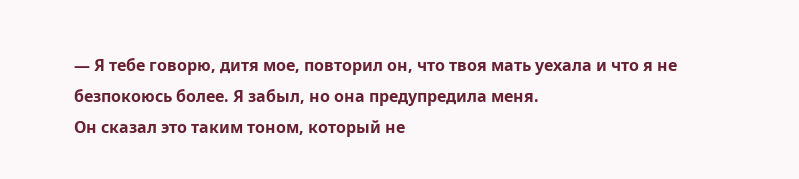— Я тебе говорю, дитя мое, повторил он, что твоя мать уехала и что я не безпокоюсь более. Я забыл, но она предупредила меня.
Он сказал это таким тоном, который не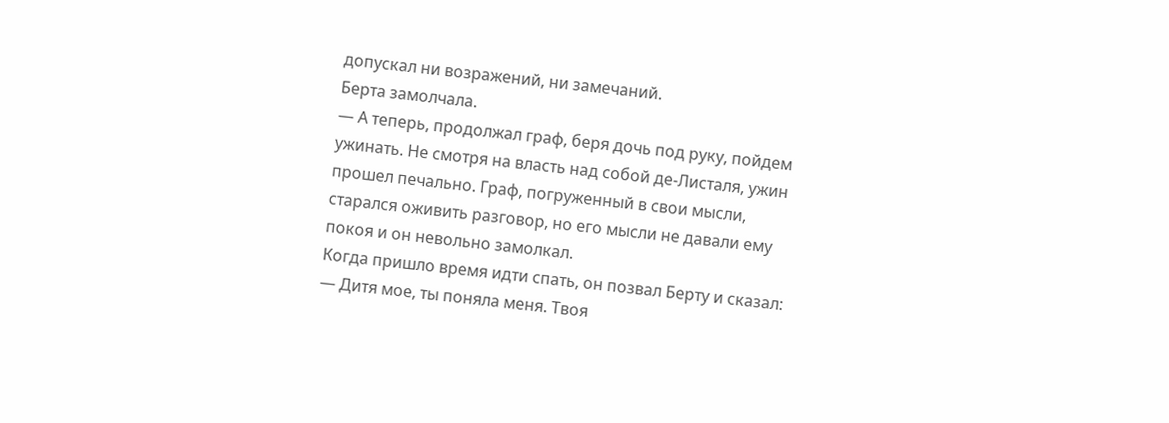допускал ни возражений, ни замечаний.
Берта замолчала.
— А теперь, продолжал граф, беря дочь под руку, пойдем ужинать. Не смотря на власть над собой де-Листаля, ужин прошел печально. Граф, погруженный в свои мысли, старался оживить разговор, но его мысли не давали ему покоя и он невольно замолкал.
Когда пришло время идти спать, он позвал Берту и сказал:
— Дитя мое, ты поняла меня. Твоя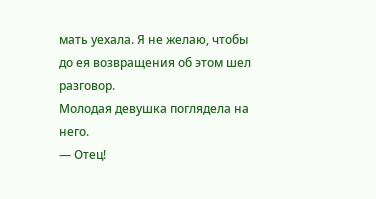мать уехала. Я не желаю, чтобы до ея возвращения об этом шел разговор.
Молодая девушка поглядела на него.
— Отец!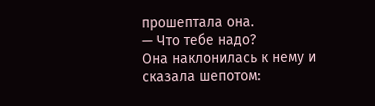прошептала она.
— Что тебе надо?
Она наклонилась к нему и сказала шепотом: